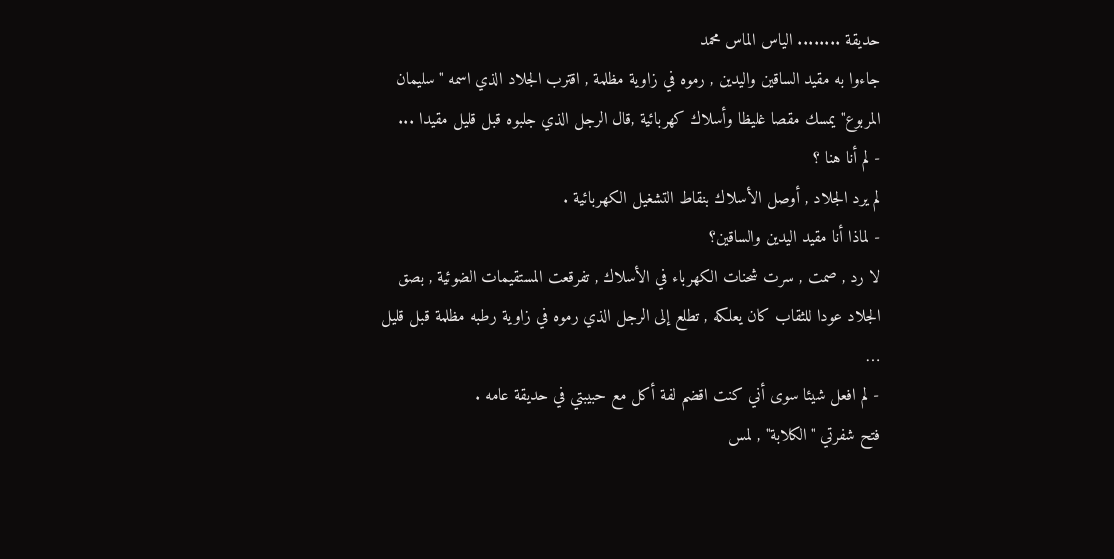حديقة ........ الياس الماس محمد
جاءوا به مقيد الساقين واليدين , رموه في زاوية مظلمة , اقترب الجلاد الذي اسمه "سليمان المربوع" يمسك مقصا غليظا وأسلاك كهربائية ,قال الرجل الذي جلبوه قبل قليل مقيدا ...
- لم أنا هنا ؟
لم يرد الجلاد , أوصل الأسلاك بنقاط التشغيل الكهربائية .
- لماذا أنا مقيد اليدين والساقين؟
لا رد , صمت , سرت شحنات الكهرباء في الأسلاك , تفرقعت المستقيمات الضوئية , بصق الجلاد عودا للثقاب كان يعلكه , تطلع إلى الرجل الذي رموه في زاوية رطبه مظلمة قبل قليل …
- لم افعل شيئا سوى أني كنت اقضم لفة أكل مع حبيبتي في حديقة عامه .
فتح شفرتي "الكلابة" , لمس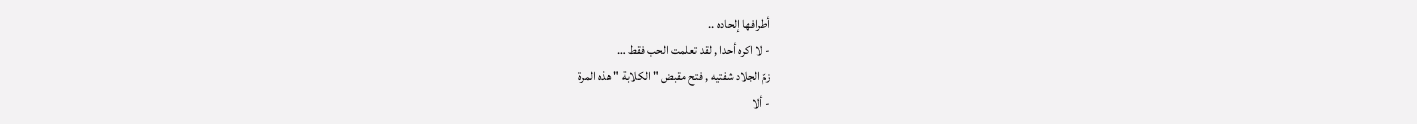أطرافها إلحاده ..
- لا اكره أحدا , لقد تعلمت الحب فقط …
زمّ الجلاد شفتيه , فتح مقبض " الكلابة " هذه المرة
- ألا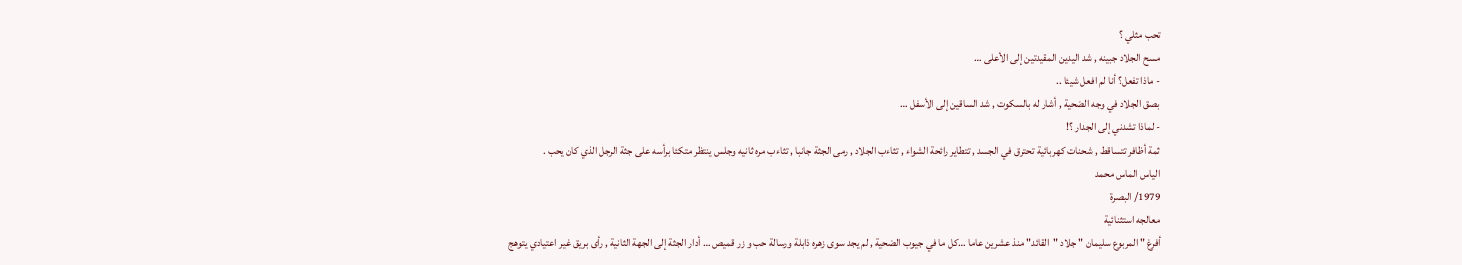تحب مثلي ؟
مسح الجلاد جبينه , شد اليدين المقيدتين إلى الأعلى …
- ماذا تفعل؟ أنا لم افعل شيئا ..
بصق الجلاد في وجه الضحية , أشار له بالسكوت , شد الساقين إلى الأسفل …
- لماذا تشدني إلى الجدار ؟!
ثمة أظافر تتساقط , شحنات كهربائية تحترق في الجسد , تتطاير رائحة الشواء , تثاءب الجلاد , رمى الجثة جانبا , تثاءب مره ثانيه وجلس ينتظر متكئا برأسه على جثة الرجل الذي كان يحب .
الياس الماس محمد
1979/ البصرة
معالجه استثنائية
أفرغ " المربوع سليمان " جلاد "القائد" منذ عشرين عاما …كل ما في جيوب الضحية , لم يجد سوى زهره ذابلة ورسالة حب و زر قميص … أدار الجثة إلى الجهة الثانية , رأى بريق غير اعتيادي يتوهج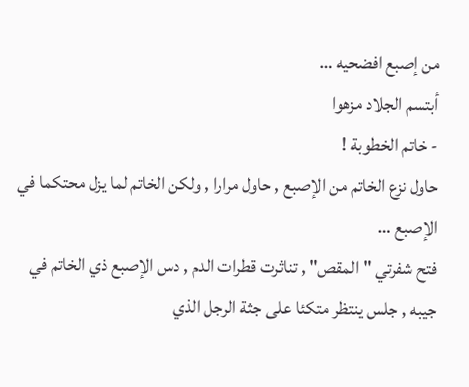من إصبع افضحيه …
أبتسم الجلاد مزهوا
- خاتم الخطوبة !
حاول نزع الخاتم من الإصبع , حاول مرارا , ولكن الخاتم لما يزل محتكما في الإصبع …
فتح شفرتي "المقص" , تناثرت قطرات الدم , دس الإصبع ذي الخاتم في جيبه , جلس ينتظر متكئا على جثة الرجل الذي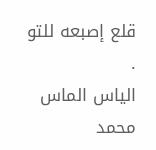قلع إصبعه للتو .
الياس الماس محمد